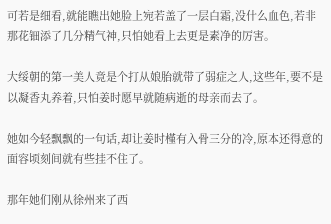可若是细看,就能瞧出她脸上宛若盖了一层白霜,没什么血色,若非那花钿添了几分精气神,只怕她看上去更是素净的厉害。

大绥朝的第一美人竟是个打从娘胎就带了弱症之人,这些年,要不是以凝香丸养着,只怕姜时愿早就随病逝的母亲而去了。

她如今轻飘飘的一句话,却让姜时槿有入骨三分的冷,原本还得意的面容顷刻间就有些挂不住了。

那年她们刚从徐州来了西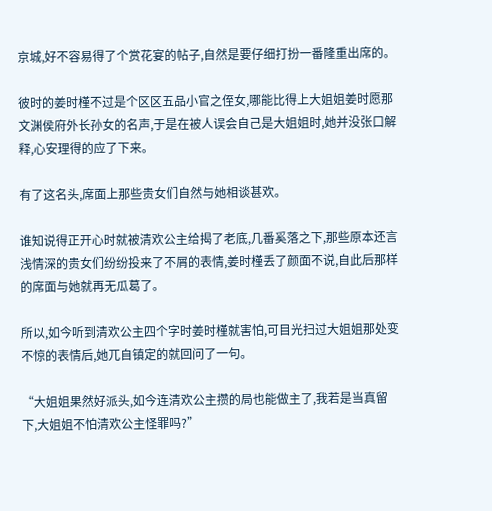京城,好不容易得了个赏花宴的帖子,自然是要仔细打扮一番隆重出席的。

彼时的姜时槿不过是个区区五品小官之侄女,哪能比得上大姐姐姜时愿那文渊侯府外长孙女的名声,于是在被人误会自己是大姐姐时,她并没张口解释,心安理得的应了下来。

有了这名头,席面上那些贵女们自然与她相谈甚欢。

谁知说得正开心时就被清欢公主给揭了老底,几番奚落之下,那些原本还言浅情深的贵女们纷纷投来了不屑的表情,姜时槿丢了颜面不说,自此后那样的席面与她就再无瓜葛了。

所以,如今听到清欢公主四个字时姜时槿就害怕,可目光扫过大姐姐那处变不惊的表情后,她兀自镇定的就回问了一句。

“大姐姐果然好派头,如今连清欢公主攒的局也能做主了,我若是当真留下,大姐姐不怕清欢公主怪罪吗?”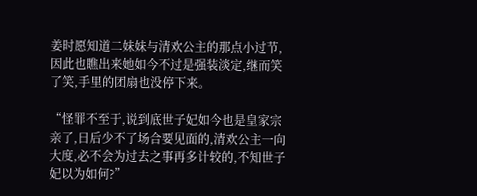姜时愿知道二妹妹与清欢公主的那点小过节,因此也瞧出来她如今不过是强装淡定,继而笑了笑,手里的团扇也没停下来。

“怪罪不至于,说到底世子妃如今也是皇家宗亲了,日后少不了场合要见面的,清欢公主一向大度,必不会为过去之事再多计较的,不知世子妃以为如何?”